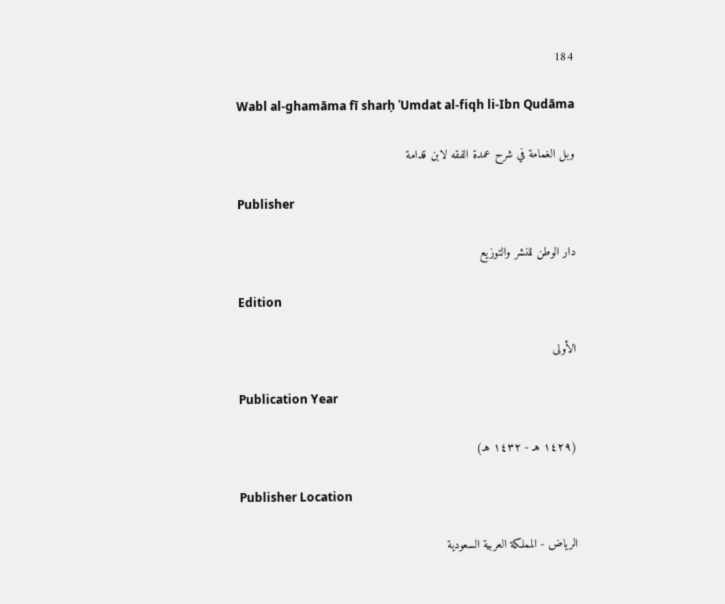184

Wabl al-ghamāma fī sharḥ ʿUmdat al-fiqh li-Ibn Qudāma

وبل الغمامة في شرح عمدة الفقه لابن قدامة

Publisher

دار الوطن للنشر والتوزيع

Edition

الأولى

Publication Year

(١٤٢٩ هـ - ١٤٣٢ هـ)

Publisher Location

الرياض - المملكة العربية السعودية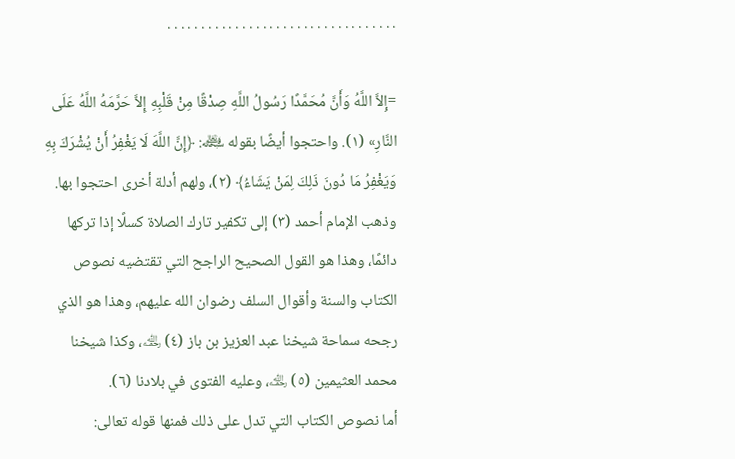. . . . . . . . . . . . . . . . . . . . . . . . . . . . . . . . . .

=إِلاَّ اللَّهُ وَأَنَّ مُحَمَّدًا رَسُولُ اللَّهِ صِدْقًا مِنْ قَلْبِهِ إِلاَّ حَرَّمَهُ اللَّهُ عَلَى النَّارِ» (١). واحتجوا أيضًا بقوله ﷾: ﴿إِنَّ اللَّهَ لَا يَغْفِرُ أَنْ يُشْرَكَ بِهِ وَيَغْفِرُ مَا دُونَ ذَلِكَ لِمَنْ يَشَاءُ﴾ (٢)، ولهم أدلة أخرى احتجوا بها.
وذهب الإمام أحمد (٣) إلى تكفير تارك الصلاة كسلًا إذا تركها دائمًا، وهذا هو القول الصحيح الراجح التي تقتضيه نصوص الكتاب والسنة وأقوال السلف رضوان الله عليهم، وهذا هو الذي رجحه سماحة شيخنا عبد العزيز بن باز (٤) ﵀، وكذا شيخنا محمد العثيمين (٥) ﵀، وعليه الفتوى في بلادنا (٦).
أما نصوص الكتاب التي تدل على ذلك فمنها قوله تعالى: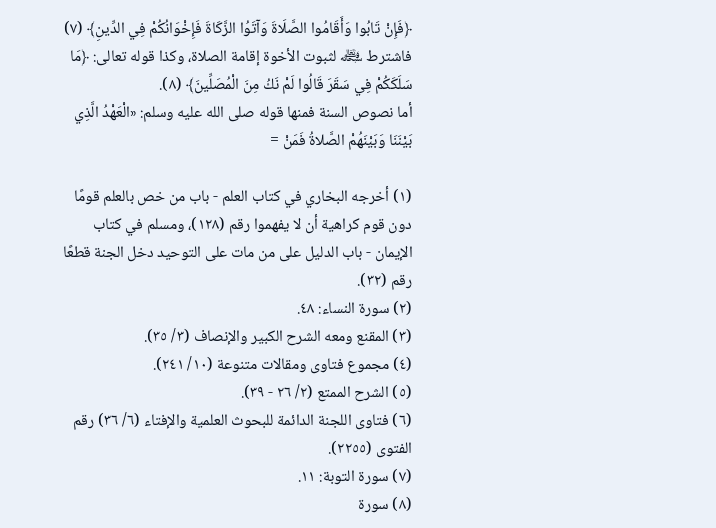﴿فَإِنْ تَابُوا وَأَقَامُوا الصَّلَاةَ وَآتَوُا الزَّكَاةَ فَإِخْوَانُكُمْ فِي الدِّينِ﴾ (٧) فاشترط ﷾ لثبوت الأخوة إقامة الصلاة، وكذا قوله تعالى: ﴿مَا سَلَكَكُمْ فِي سَقَرَ قَالُوا لَمْ نَكُ مِنَ الْمُصَلِّينَ﴾ (٨).
أما نصوص السنة فمنها قوله صلى الله عليه وسلم: «الْعَهْدُ الَّذِي بَيْنَنَا وَبَيْنَهُمْ الصَّلاةُ فَمَنْ =

(١) أخرجه البخاري في كتاب العلم - باب من خص بالعلم قومًا دون قوم كراهية أن لا يفهموا رقم (١٢٨)، ومسلم في كتاب الإيمان - باب الدليل على من مات على التوحيد دخل الجنة قطعًا رقم (٣٢).
(٢) سورة النساء: ٤٨.
(٣) المقنع ومعه الشرح الكبير والإنصاف (٣/ ٣٥).
(٤) مجموع فتاوى ومقالات متنوعة (١٠/ ٢٤١).
(٥) الشرح الممتع (٢/ ٢٦ - ٣٩).
(٦) فتاوى اللجنة الدائمة للبحوث العلمية والإفتاء (٦/ ٣٦) رقم الفتوى (٢٢٥٥).
(٧) سورة التوبة: ١١.
(٨) سورة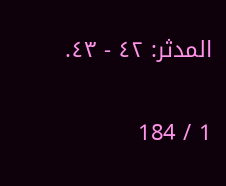المدثر: ٤٢ - ٤٣.

1 / 184